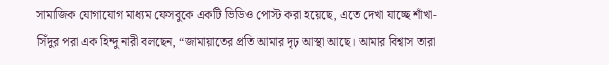সামাজিক যোগাযোগ মাধ্যম ফেসবুকে একটি ভিডিও পোস্ট করা হয়েছে, এতে দেখা যাচ্ছে শাঁখা-সিঁদুর পরা এক হিন্দু নারী বলছেন, “জামায়াতের প্রতি আমার দৃঢ় আস্থা আছে। আমার বিশ্বাস তারা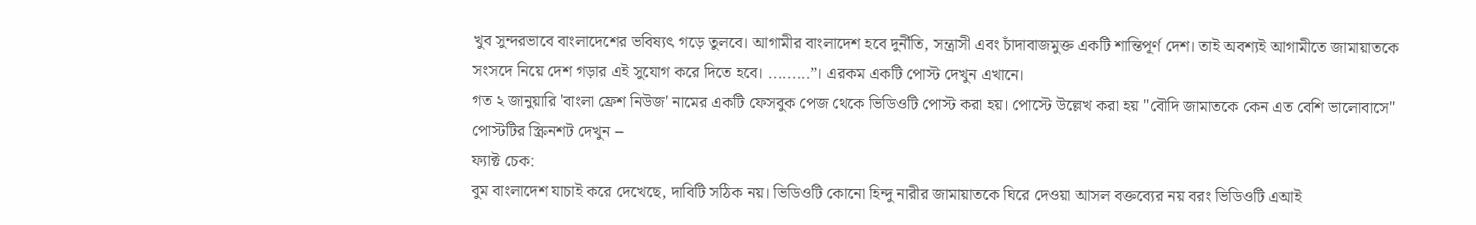খুব সুন্দরভাবে বাংলাদেশের ভবিষ্যৎ গড়ে তুলবে। আগামীর বাংলাদেশ হবে দুর্নীতি, সন্ত্রাসী এবং চাঁদাবাজমুক্ত একটি শান্তিপূর্ণ দেশ। তাই অবশ্যই আগামীতে জামায়াতকে সংসদে নিয়ে দেশ গড়ার এই সুযোগ করে দিতে হবে। .........”। এরকম একটি পোস্ট দেখুন এখানে।
গত ২ জানুয়ারি 'বাংলা ফ্রেশ নিউজ' নামের একটি ফেসবুক পেজ থেকে ভিডিওটি পোস্ট করা হয়। পোস্টে উল্লেখ করা হয় "বৌদি জামাতকে কেন এত বেশি ভালোবাসে" পোস্টটির স্ক্রিনশট দেখুন --
ফ্যাক্ট চেক:
বুম বাংলাদেশ যাচাই করে দেখেছে, দাবিটি সঠিক নয়। ভিডিওটি কোনো হিন্দু নারীর জামায়াতকে ঘিরে দেওয়া আসল বক্তব্যের নয় বরং ভিডিওটি এআই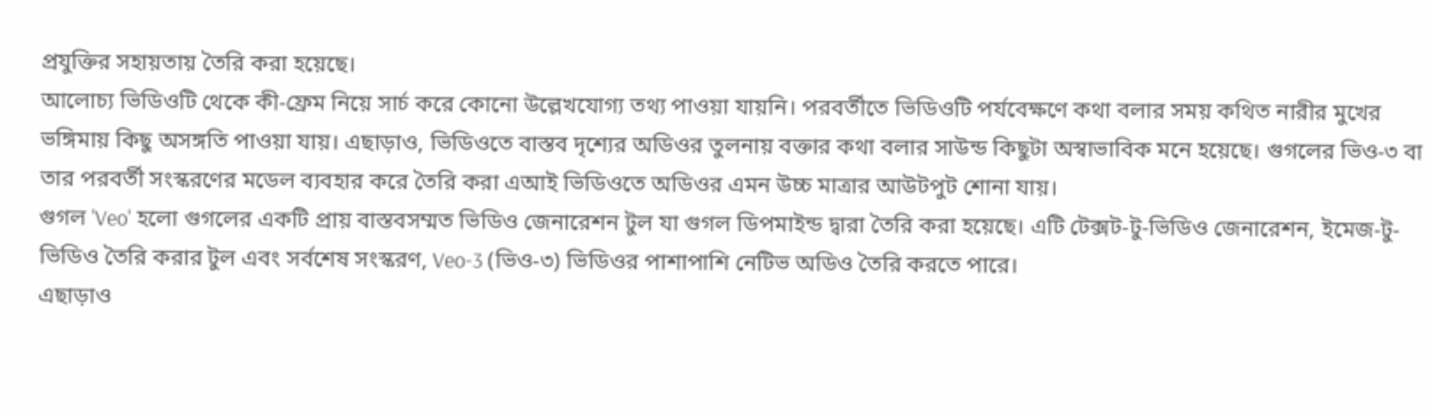প্রযুক্তির সহায়তায় তৈরি করা হয়েছে।
আলোচ্য ভিডিওটি থেকে কী-ফ্রেম নিয়ে সার্চ করে কোনো উল্লেখযোগ্য তথ্য পাওয়া যায়নি। পরবর্তীতে ভিডিওটি পর্যবেক্ষণে কথা বলার সময় কথিত নারীর মুখের ভঙ্গিমায় কিছু অসঙ্গতি পাওয়া যায়। এছাড়াও, ভিডিওতে বাস্তব দৃশ্যের অডিওর তুলনায় বক্তার কথা বলার সাউন্ড কিছুটা অস্বাভাবিক মনে হয়েছে। গুগলের ভিও-৩ বা তার পরবর্তী সংস্করণের মডেল ব্যবহার করে তৈরি করা এআই ভিডিওতে অডিওর এমন উচ্চ মাত্রার আউটপুট শোনা যায়।
গুগল 'Veo' হলো গুগলের একটি প্রায় বাস্তবসম্মত ভিডিও জেনারেশন টুল যা গুগল ডিপমাইন্ড দ্বারা তৈরি করা হয়েছে। এটি টেক্সট-টু-ভিডিও জেনারেশন, ইমেজ-টু-ভিডিও তৈরি করার টুল এবং সর্বশেষ সংস্করণ, Veo-3 (ভিও-৩) ভিডিওর পাশাপাশি নেটিভ অডিও তৈরি করতে পারে।
এছাড়াও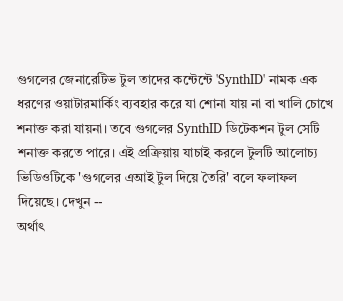গুগলের জেনারেটিভ টুল তাদের কন্টেন্টে 'SynthID' নামক এক ধরণের ওয়াটারমার্কিং ব্যবহার করে যা শোনা যায় না বা খালি চোখে শনাক্ত করা যায়না। তবে গুগলের SynthID ডিটেকশন টুল সেটি শনাক্ত করতে পারে। এই প্রক্রিয়ায় যাচাই করলে টুলটি আলোচ্য ভিডিওটিকে 'গুগলের এআই টুল দিয়ে তৈরি' বলে ফলাফল দিয়েছে। দেখুন --
অর্থাৎ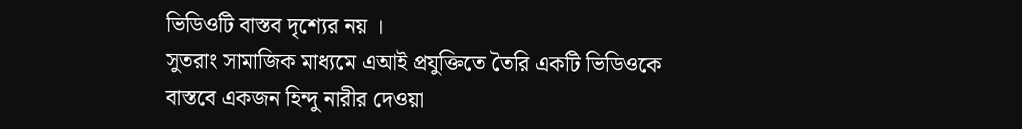ভিডিওটি বাস্তব দৃশ্যের নয় ।
সুতরাং সামাজিক মাধ্যমে এআই প্রযুক্তিতে তৈরি একটি ভিডিওকে বাস্তবে একজন হিন্দু নারীর দেওয়া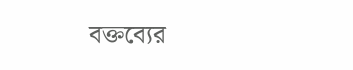বক্তব্যের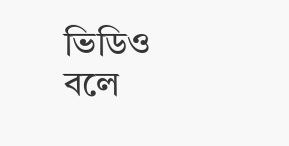ভিডিও বলে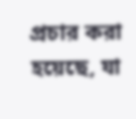প্রচার করা হয়েছে, যা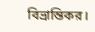বিভ্রান্তিকর।